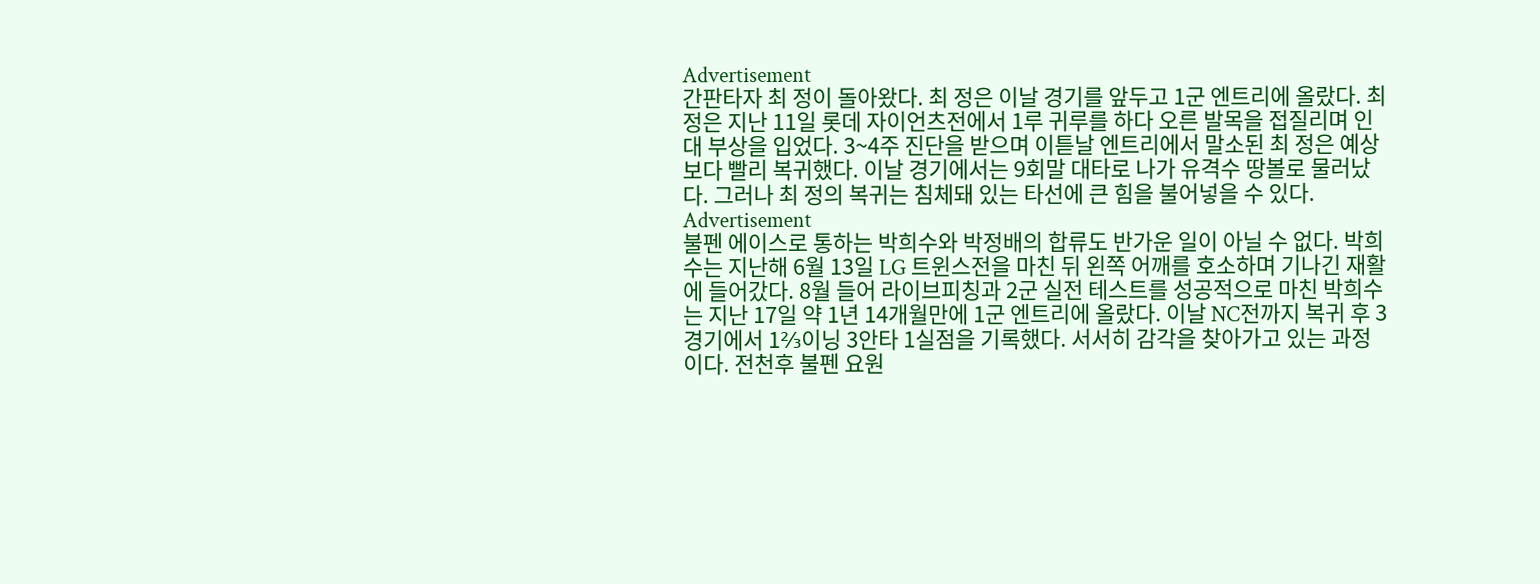Advertisement
간판타자 최 정이 돌아왔다. 최 정은 이날 경기를 앞두고 1군 엔트리에 올랐다. 최 정은 지난 11일 롯데 자이언츠전에서 1루 귀루를 하다 오른 발목을 접질리며 인대 부상을 입었다. 3~4주 진단을 받으며 이튿날 엔트리에서 말소된 최 정은 예상보다 빨리 복귀했다. 이날 경기에서는 9회말 대타로 나가 유격수 땅볼로 물러났다. 그러나 최 정의 복귀는 침체돼 있는 타선에 큰 힘을 불어넣을 수 있다.
Advertisement
불펜 에이스로 통하는 박희수와 박정배의 합류도 반가운 일이 아닐 수 없다. 박희수는 지난해 6월 13일 LG 트윈스전을 마친 뒤 왼쪽 어깨를 호소하며 기나긴 재활에 들어갔다. 8월 들어 라이브피칭과 2군 실전 테스트를 성공적으로 마친 박희수는 지난 17일 약 1년 14개월만에 1군 엔트리에 올랐다. 이날 NC전까지 복귀 후 3경기에서 1⅔이닝 3안타 1실점을 기록했다. 서서히 감각을 찾아가고 있는 과정이다. 전천후 불펜 요원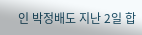인 박정배도 지난 2일 합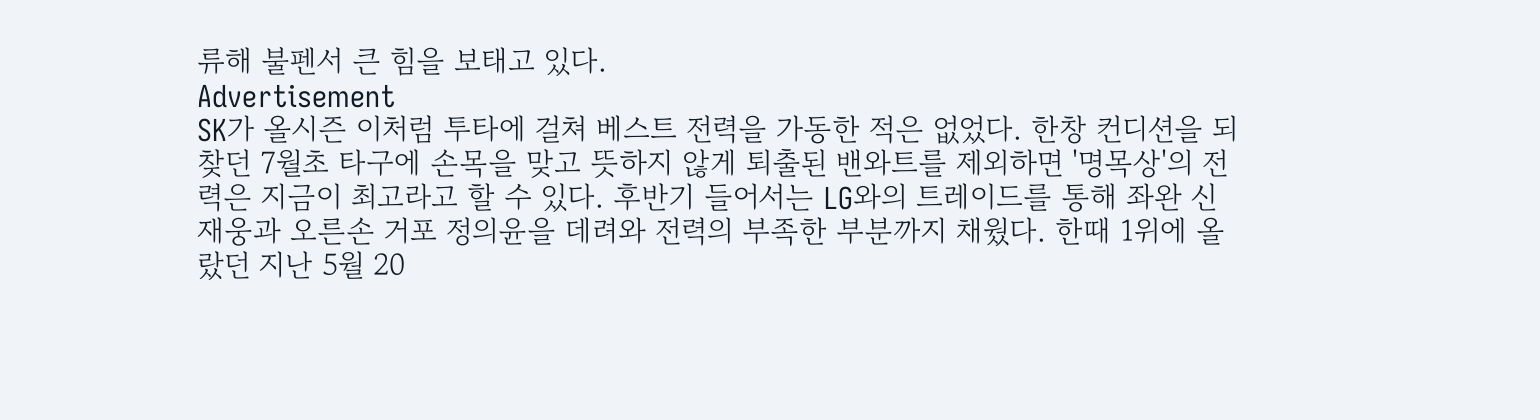류해 불펜서 큰 힘을 보태고 있다.
Advertisement
SK가 올시즌 이처럼 투타에 걸쳐 베스트 전력을 가동한 적은 없었다. 한창 컨디션을 되찾던 7월초 타구에 손목을 맞고 뜻하지 않게 퇴출된 밴와트를 제외하면 '명목상'의 전력은 지금이 최고라고 할 수 있다. 후반기 들어서는 LG와의 트레이드를 통해 좌완 신재웅과 오른손 거포 정의윤을 데려와 전력의 부족한 부분까지 채웠다. 한때 1위에 올랐던 지난 5월 20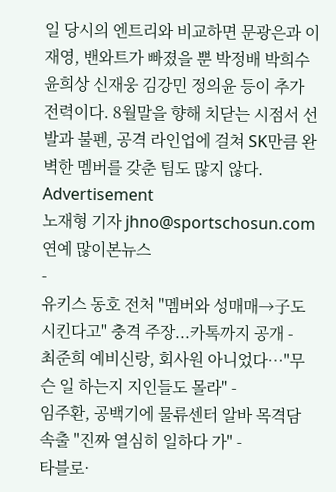일 당시의 엔트리와 비교하면 문광은과 이재영, 밴와트가 빠졌을 뿐 박정배 박희수 윤희상 신재웅 김강민 정의윤 등이 추가 전력이다. 8월말을 향해 치닫는 시점서 선발과 불펜, 공격 라인업에 걸쳐 SK만큼 완벽한 멤버를 갖춘 팀도 많지 않다.
Advertisement
노재형 기자 jhno@sportschosun.com
연예 많이본뉴스
-
유키스 동호 전처 "멤버와 성매매→子도 시킨다고" 충격 주장...카톡까지 공개 -
최준희 예비신랑, 회사원 아니었다…"무슨 일 하는지 지인들도 몰라" -
임주환, 공백기에 물류센터 알바 목격담 속출 "진짜 열심히 일하다 가" -
타블로·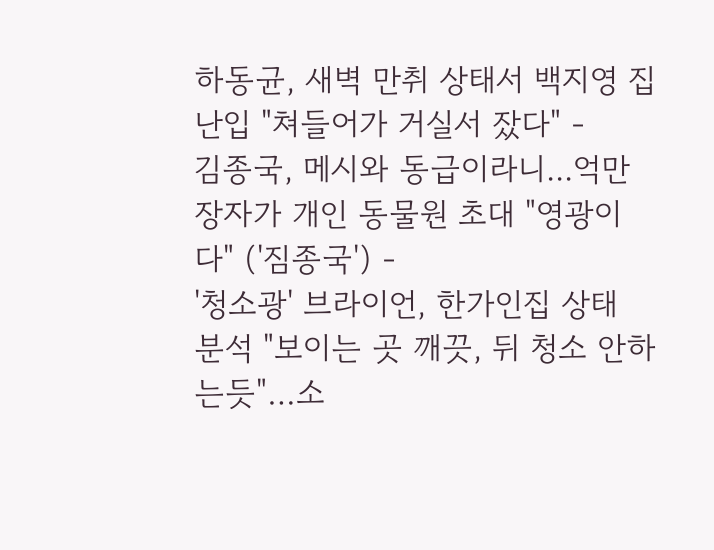하동균, 새벽 만취 상태서 백지영 집 난입 "쳐들어가 거실서 잤다" -
김종국, 메시와 동급이라니...억만장자가 개인 동물원 초대 "영광이다" ('짐종국') -
'청소광' 브라이언, 한가인집 상태 분석 "보이는 곳 깨끗, 뒤 청소 안하는듯"…소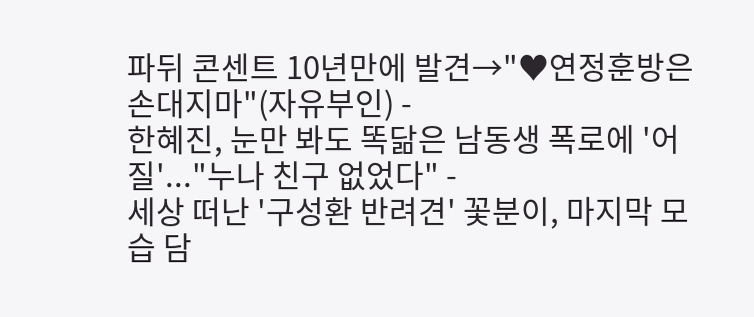파뒤 콘센트 10년만에 발견→"♥연정훈방은 손대지마"(자유부인) -
한혜진, 눈만 봐도 똑닮은 남동생 폭로에 '어질'..."누나 친구 없었다" -
세상 떠난 '구성환 반려견' 꽃분이, 마지막 모습 담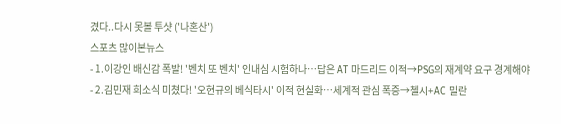겼다..다시 못볼 투샷 ('나혼산')
스포츠 많이본뉴스
- 1.이강인 배신감 폭발! '벤치 또 벤치' 인내심 시험하나…답은 AT 마드리드 이적→PSG의 재계약 요구 경계해야
- 2.김민재 희소식 미쳤다! '오현규의 베식타시' 이적 현실화…세계적 관심 폭증→첼시+AC 밀란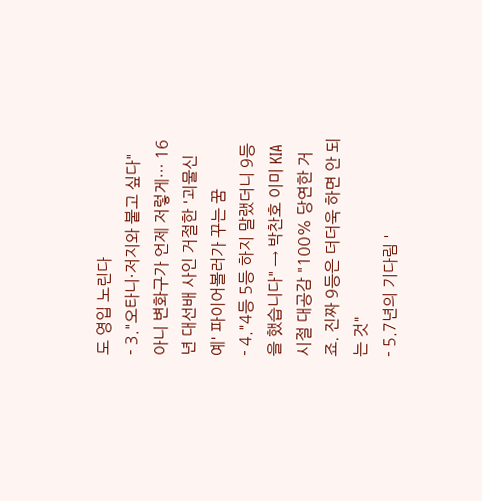도 영입 노린다
- 3."오타니·저지와 붙고 싶다" 아니 변화구가 언제 저렇게… 16년 대선배 사인 거절한 '괴물신예' 파이어볼러가 꾸는 꿈
- 4."4등 5등 하지 말랬더니 9등을 했습니다" → 박찬호 이미 KIA 시절 대공감 "100% 당연한 거죠. 진짜 9등은 더더욱 하면 안 되는 것"
- 5.7년의 기다림 '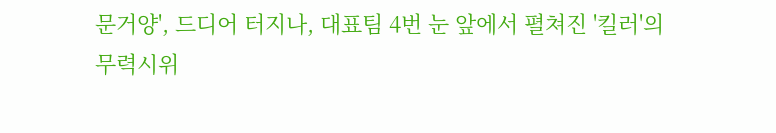문거양', 드디어 터지나, 대표팀 4번 눈 앞에서 펼쳐진 '킬러'의 무력시위